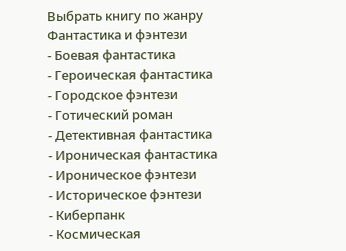Выбрать книгу по жанру
Фантастика и фэнтези
- Боевая фантастика
- Героическая фантастика
- Городское фэнтези
- Готический роман
- Детективная фантастика
- Ироническая фантастика
- Ироническое фэнтези
- Историческое фэнтези
- Киберпанк
- Космическая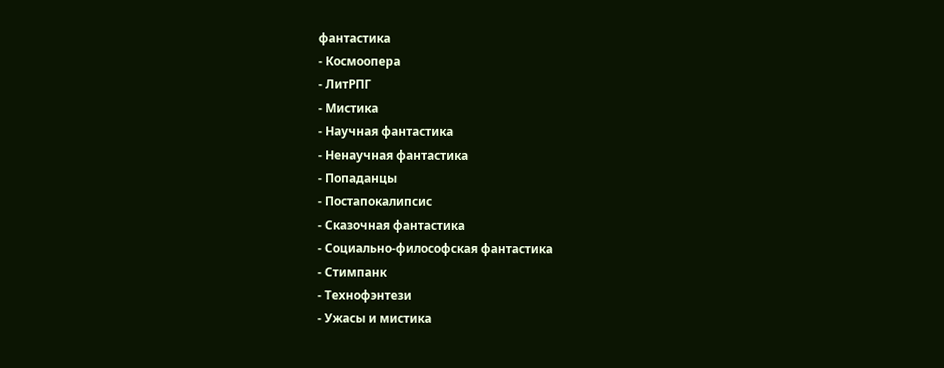фантастика
- Космоопера
- ЛитРПГ
- Мистика
- Научная фантастика
- Ненаучная фантастика
- Попаданцы
- Постапокалипсис
- Сказочная фантастика
- Социально-философская фантастика
- Стимпанк
- Технофэнтези
- Ужасы и мистика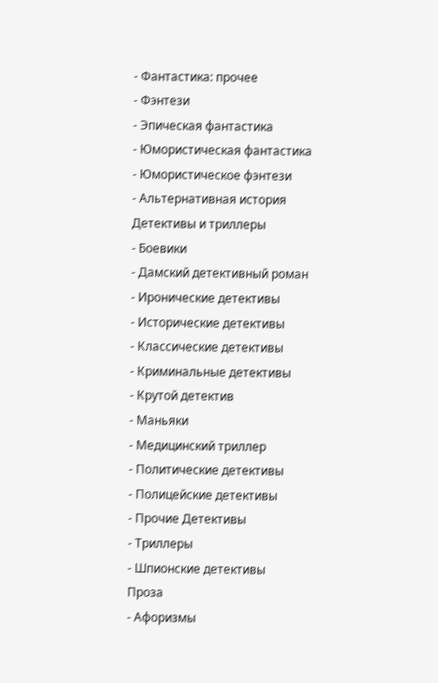- Фантастика: прочее
- Фэнтези
- Эпическая фантастика
- Юмористическая фантастика
- Юмористическое фэнтези
- Альтернативная история
Детективы и триллеры
- Боевики
- Дамский детективный роман
- Иронические детективы
- Исторические детективы
- Классические детективы
- Криминальные детективы
- Крутой детектив
- Маньяки
- Медицинский триллер
- Политические детективы
- Полицейские детективы
- Прочие Детективы
- Триллеры
- Шпионские детективы
Проза
- Афоризмы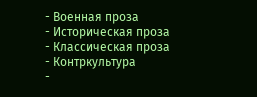- Военная проза
- Историческая проза
- Классическая проза
- Контркультура
-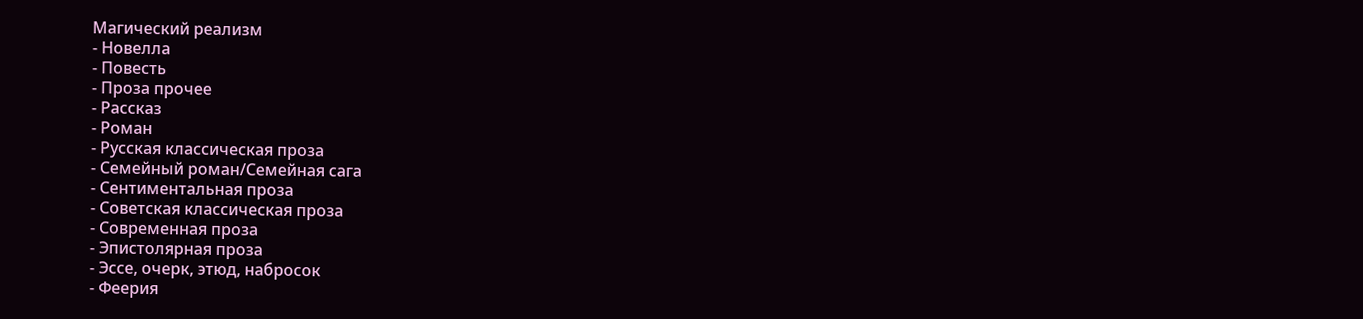Магический реализм
- Новелла
- Повесть
- Проза прочее
- Рассказ
- Роман
- Русская классическая проза
- Семейный роман/Семейная сага
- Сентиментальная проза
- Советская классическая проза
- Современная проза
- Эпистолярная проза
- Эссе, очерк, этюд, набросок
- Феерия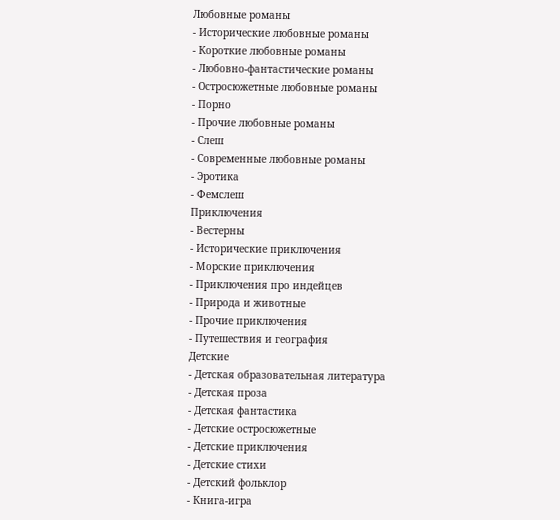Любовные романы
- Исторические любовные романы
- Короткие любовные романы
- Любовно-фантастические романы
- Остросюжетные любовные романы
- Порно
- Прочие любовные романы
- Слеш
- Современные любовные романы
- Эротика
- Фемслеш
Приключения
- Вестерны
- Исторические приключения
- Морские приключения
- Приключения про индейцев
- Природа и животные
- Прочие приключения
- Путешествия и география
Детские
- Детская образовательная литература
- Детская проза
- Детская фантастика
- Детские остросюжетные
- Детские приключения
- Детские стихи
- Детский фольклор
- Книга-игра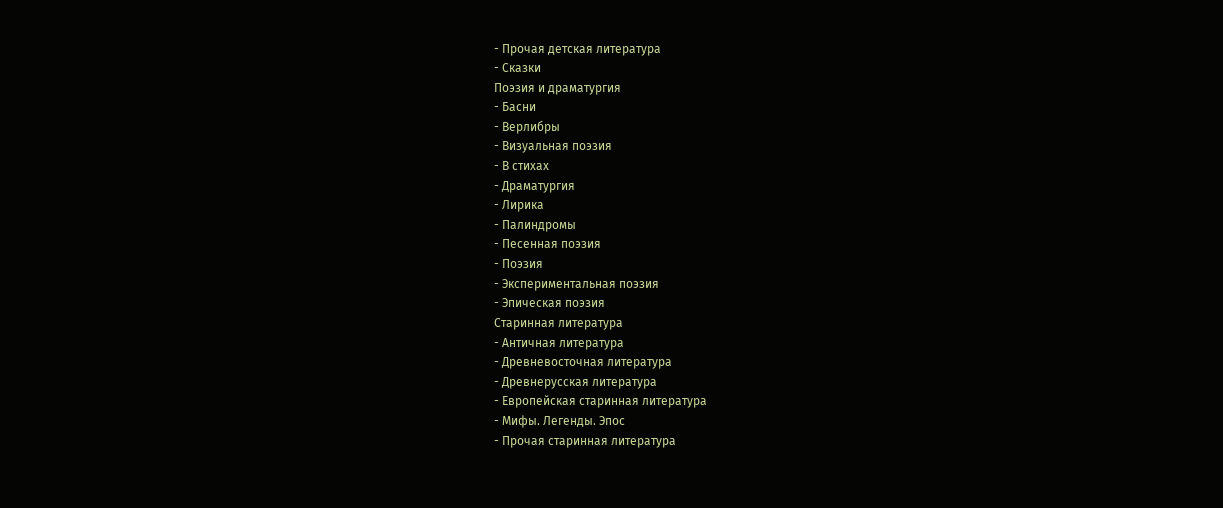- Прочая детская литература
- Сказки
Поэзия и драматургия
- Басни
- Верлибры
- Визуальная поэзия
- В стихах
- Драматургия
- Лирика
- Палиндромы
- Песенная поэзия
- Поэзия
- Экспериментальная поэзия
- Эпическая поэзия
Старинная литература
- Античная литература
- Древневосточная литература
- Древнерусская литература
- Европейская старинная литература
- Мифы. Легенды. Эпос
- Прочая старинная литература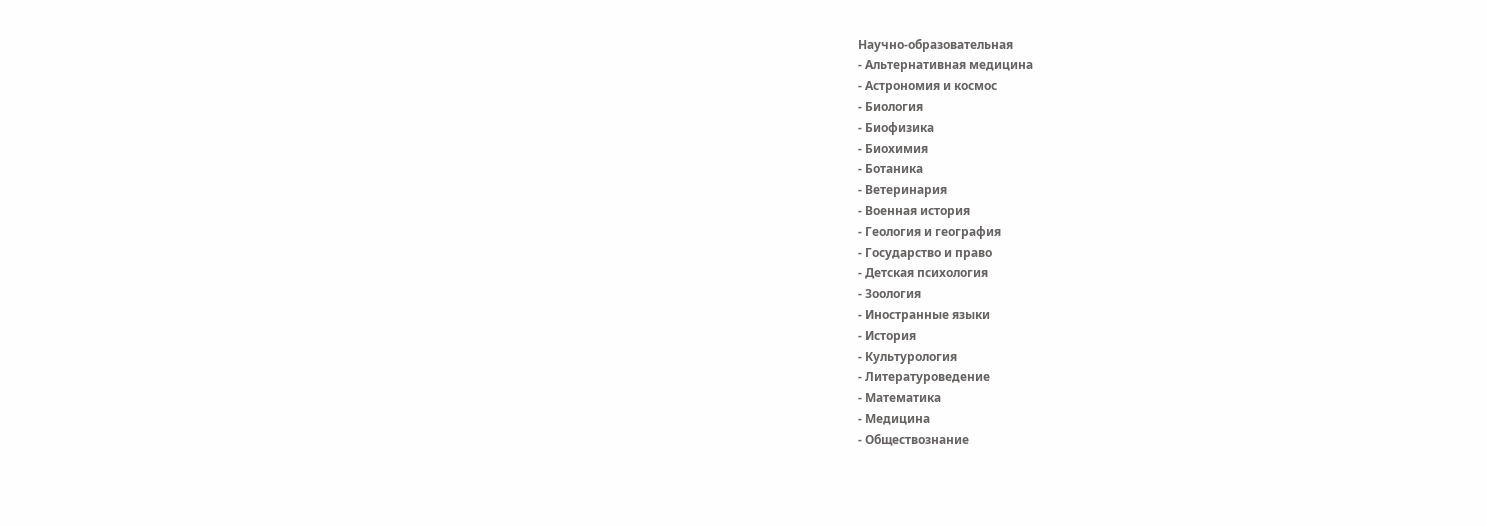Научно-образовательная
- Альтернативная медицина
- Астрономия и космос
- Биология
- Биофизика
- Биохимия
- Ботаника
- Ветеринария
- Военная история
- Геология и география
- Государство и право
- Детская психология
- Зоология
- Иностранные языки
- История
- Культурология
- Литературоведение
- Математика
- Медицина
- Обществознание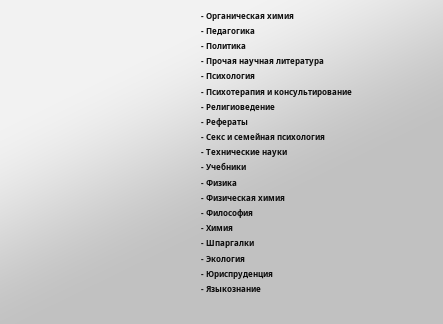- Органическая химия
- Педагогика
- Политика
- Прочая научная литература
- Психология
- Психотерапия и консультирование
- Религиоведение
- Рефераты
- Секс и семейная психология
- Технические науки
- Учебники
- Физика
- Физическая химия
- Философия
- Химия
- Шпаргалки
- Экология
- Юриспруденция
- Языкознание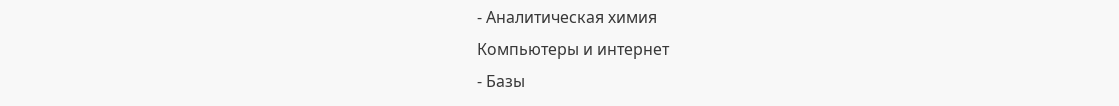- Аналитическая химия
Компьютеры и интернет
- Базы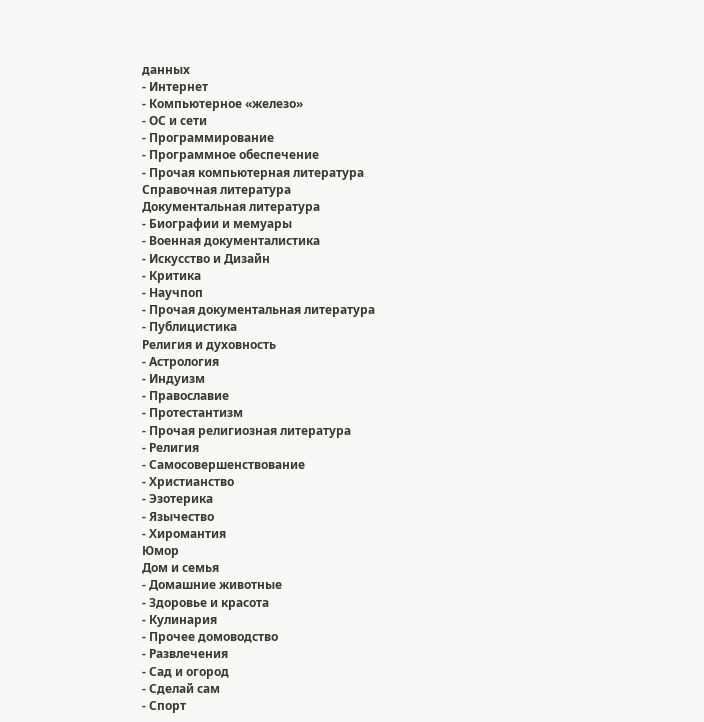данных
- Интернет
- Компьютерное «железо»
- ОС и сети
- Программирование
- Программное обеспечение
- Прочая компьютерная литература
Справочная литература
Документальная литература
- Биографии и мемуары
- Военная документалистика
- Искусство и Дизайн
- Критика
- Научпоп
- Прочая документальная литература
- Публицистика
Религия и духовность
- Астрология
- Индуизм
- Православие
- Протестантизм
- Прочая религиозная литература
- Религия
- Самосовершенствование
- Христианство
- Эзотерика
- Язычество
- Хиромантия
Юмор
Дом и семья
- Домашние животные
- Здоровье и красота
- Кулинария
- Прочее домоводство
- Развлечения
- Сад и огород
- Сделай сам
- Спорт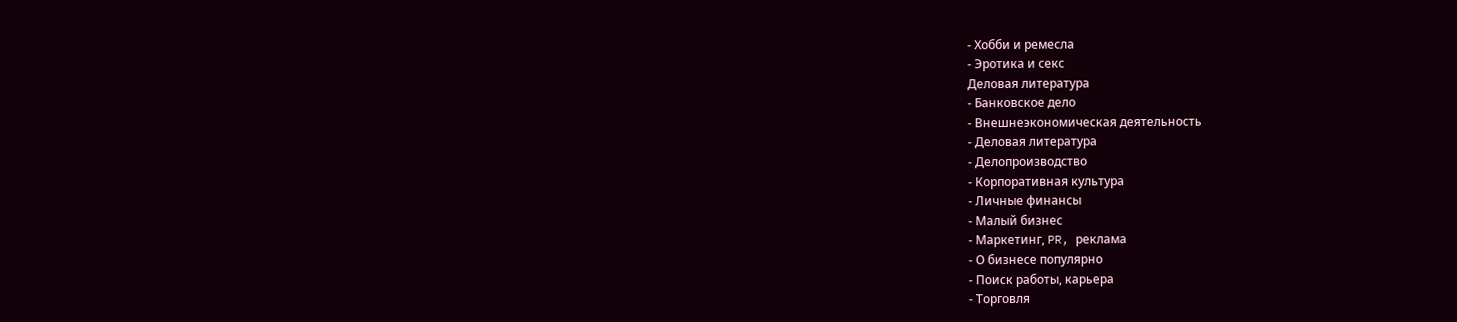- Хобби и ремесла
- Эротика и секс
Деловая литература
- Банковское дело
- Внешнеэкономическая деятельность
- Деловая литература
- Делопроизводство
- Корпоративная культура
- Личные финансы
- Малый бизнес
- Маркетинг, PR, реклама
- О бизнесе популярно
- Поиск работы, карьера
- Торговля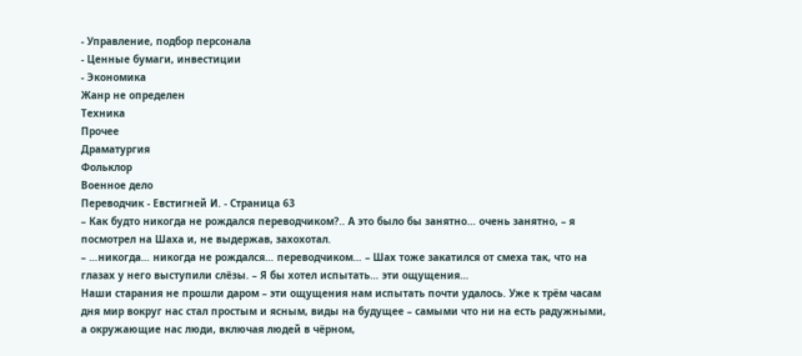- Управление, подбор персонала
- Ценные бумаги, инвестиции
- Экономика
Жанр не определен
Техника
Прочее
Драматургия
Фольклор
Военное дело
Переводчик - Евстигней И. - Страница 63
– Как будто никогда не рождался переводчиком?.. А это было бы занятно… очень занятно, – я посмотрел на Шаха и, не выдержав, захохотал.
– …никогда… никогда не рождался… переводчиком… – Шах тоже закатился от смеха так, что на глазах у него выступили слёзы. – Я бы хотел испытать… эти ощущения…
Наши старания не прошли даром – эти ощущения нам испытать почти удалось. Уже к трём часам дня мир вокруг нас стал простым и ясным, виды на будущее – самыми что ни на есть радужными, а окружающие нас люди, включая людей в чёрном,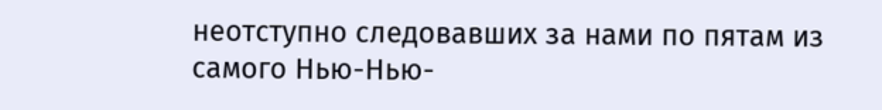неотступно следовавших за нами по пятам из самого Нью-Нью-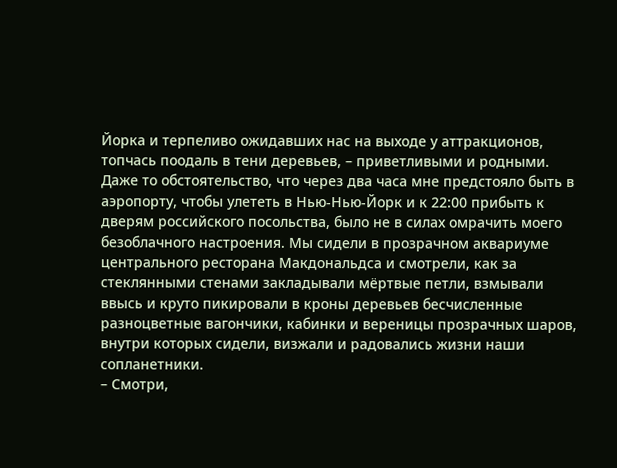Йорка и терпеливо ожидавших нас на выходе у аттракционов, топчась поодаль в тени деревьев, – приветливыми и родными. Даже то обстоятельство, что через два часа мне предстояло быть в аэропорту, чтобы улететь в Нью-Нью-Йорк и к 22:00 прибыть к дверям российского посольства, было не в силах омрачить моего безоблачного настроения. Мы сидели в прозрачном аквариуме центрального ресторана Макдональдса и смотрели, как за стеклянными стенами закладывали мёртвые петли, взмывали ввысь и круто пикировали в кроны деревьев бесчисленные разноцветные вагончики, кабинки и вереницы прозрачных шаров, внутри которых сидели, визжали и радовались жизни наши сопланетники.
– Смотри,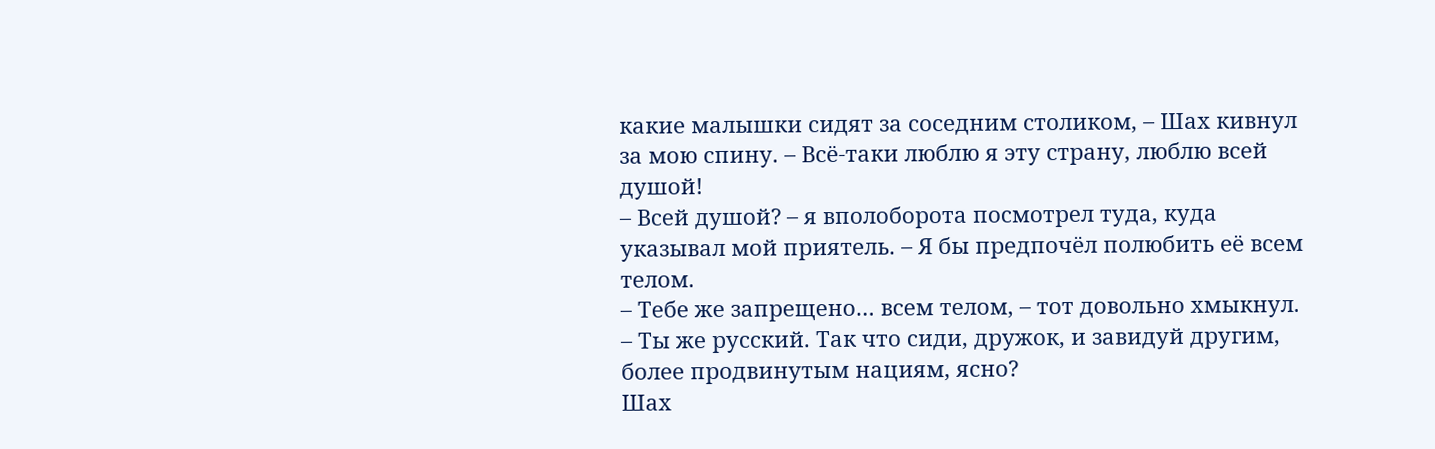какие малышки сидят за соседним столиком, – Шах кивнул за мою спину. – Всё-таки люблю я эту страну, люблю всей душой!
– Всей душой? – я вполоборота посмотрел туда, куда указывал мой приятель. – Я бы предпочёл полюбить её всем телом.
– Тебе же запрещено… всем телом, – тот довольно хмыкнул. – Ты же русский. Так что сиди, дружок, и завидуй другим, более продвинутым нациям, ясно?
Шах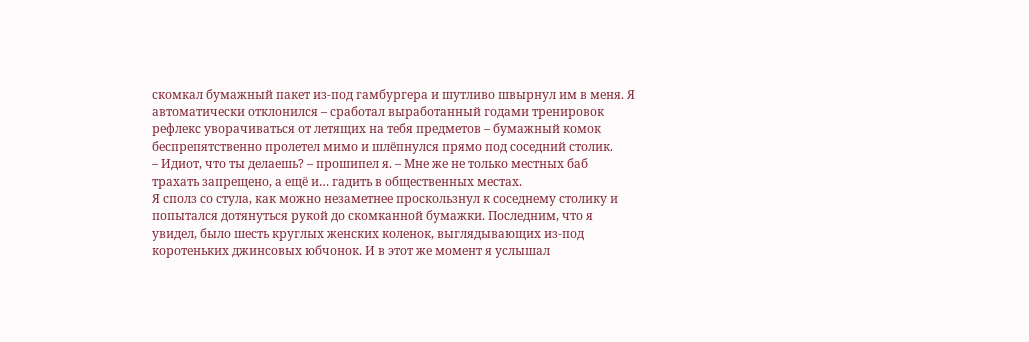скомкал бумажный пакет из-под гамбургера и шутливо швырнул им в меня. Я автоматически отклонился – сработал выработанный годами тренировок рефлекс уворачиваться от летящих на тебя предметов – бумажный комок беспрепятственно пролетел мимо и шлёпнулся прямо под соседний столик.
– Идиот, что ты делаешь? – прошипел я. – Мне же не только местных баб трахать запрещено, а ещё и… гадить в общественных местах.
Я сполз со стула, как можно незаметнее проскользнул к соседнему столику и попытался дотянуться рукой до скомканной бумажки. Последним, что я увидел, было шесть круглых женских коленок, выглядывающих из-под коротеньких джинсовых юбчонок. И в этот же момент я услышал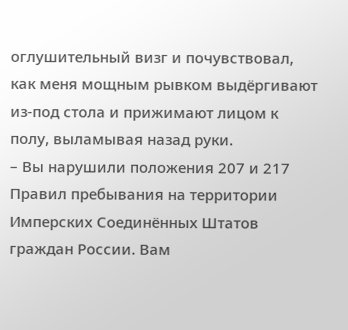оглушительный визг и почувствовал, как меня мощным рывком выдёргивают из-под стола и прижимают лицом к полу, выламывая назад руки.
– Вы нарушили положения 207 и 217 Правил пребывания на территории Имперских Соединённых Штатов граждан России. Вам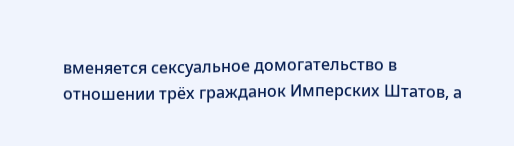вменяется сексуальное домогательство в отношении трёх гражданок Имперских Штатов, а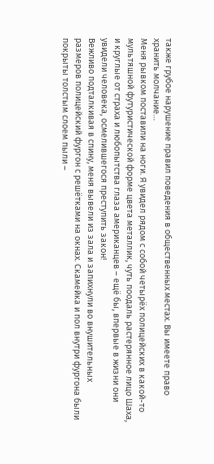также грубое нарушение правил поведения в общественных местах. Вы имеете право хранить молчание…
Меня рывком поставили на ноги. Я увидел рядом с собой четырёх полицейских в какой-то мультяшной футуристической форме цвета металлик, чуть поодаль растерянное лицо Шаха, и круглые от страха и любопытства глаза американцев – ещё бы, впервые в жизни они увидели человека, осмелившегося преступить закон!
Вежливо подталкивая в спину, меня вывели из зала и запихнули во внушительных размеров полицейский фургон с решётками на окнах. Скамейка и пол внутри фургона были покрыты толстым слоем пыли –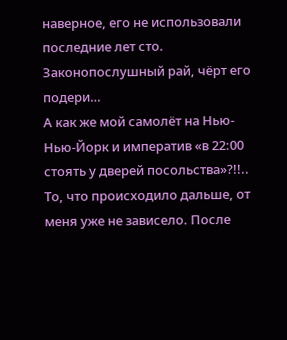наверное, его не использовали последние лет сто. Законопослушный рай, чёрт его подери…
А как же мой самолёт на Нью-Нью-Йорк и императив «в 22:00 стоять у дверей посольства»?!!..
То, что происходило дальше, от меня уже не зависело. После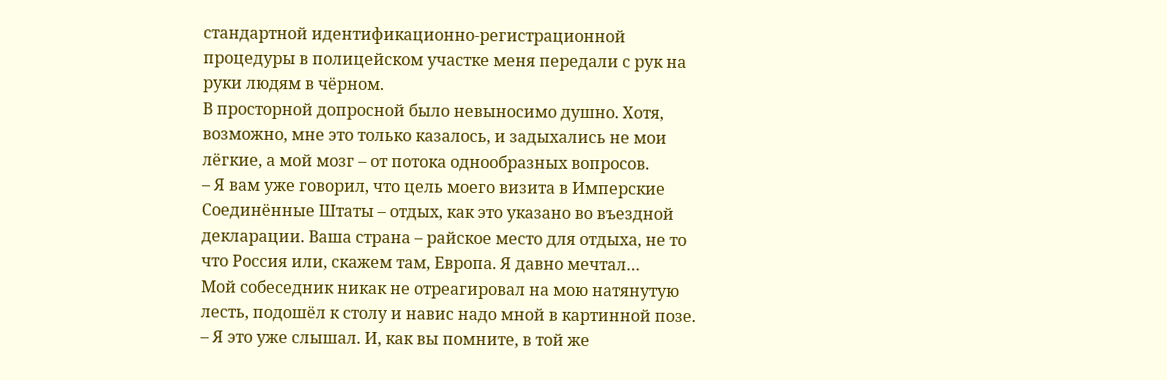стандартной идентификационно-регистрационной процедуры в полицейском участке меня передали с рук на руки людям в чёрном.
В просторной допросной было невыносимо душно. Хотя, возможно, мне это только казалось, и задыхались не мои лёгкие, а мой мозг – от потока однообразных вопросов.
– Я вам уже говорил, что цель моего визита в Имперские Соединённые Штаты – отдых, как это указано во въездной декларации. Ваша страна – райское место для отдыха, не то что Россия или, скажем там, Европа. Я давно мечтал…
Мой собеседник никак не отреагировал на мою натянутую лесть, подошёл к столу и навис надо мной в картинной позе.
– Я это уже слышал. И, как вы помните, в той же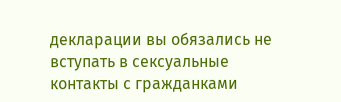декларации вы обязались не вступать в сексуальные контакты с гражданками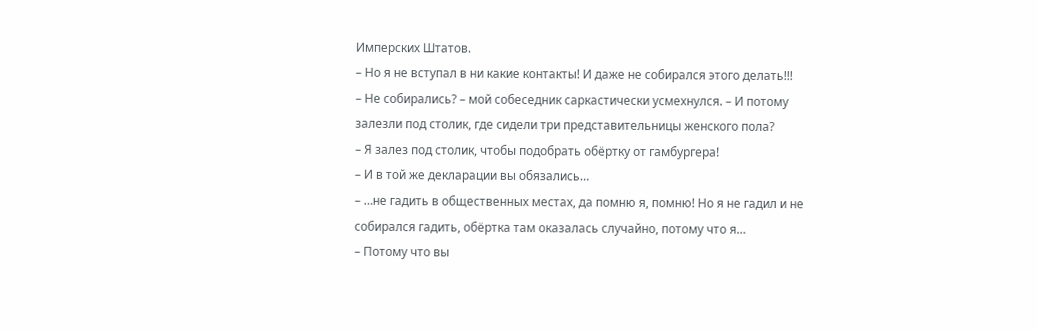Имперских Штатов.
– Но я не вступал в ни какие контакты! И даже не собирался этого делать!!!
– Не собирались? – мой собеседник саркастически усмехнулся. – И потому залезли под столик, где сидели три представительницы женского пола?
– Я залез под столик, чтобы подобрать обёртку от гамбургера!
– И в той же декларации вы обязались…
– …не гадить в общественных местах, да помню я, помню! Но я не гадил и не собирался гадить, обёртка там оказалась случайно, потому что я…
– Потому что вы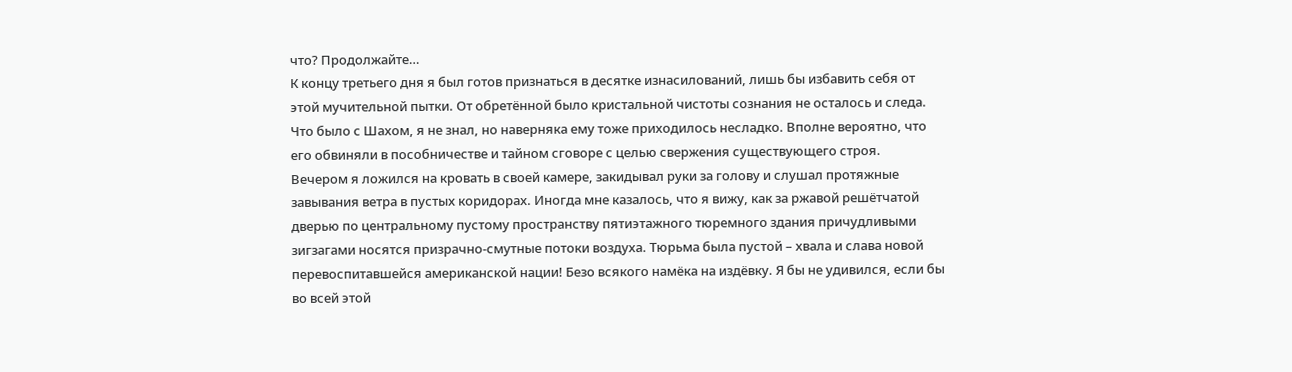что? Продолжайте…
К концу третьего дня я был готов признаться в десятке изнасилований, лишь бы избавить себя от этой мучительной пытки. От обретённой было кристальной чистоты сознания не осталось и следа. Что было с Шахом, я не знал, но наверняка ему тоже приходилось несладко. Вполне вероятно, что его обвиняли в пособничестве и тайном сговоре с целью свержения существующего строя.
Вечером я ложился на кровать в своей камере, закидывал руки за голову и слушал протяжные завывания ветра в пустых коридорах. Иногда мне казалось, что я вижу, как за ржавой решётчатой дверью по центральному пустому пространству пятиэтажного тюремного здания причудливыми зигзагами носятся призрачно-смутные потоки воздуха. Тюрьма была пустой – хвала и слава новой перевоспитавшейся американской нации! Безо всякого намёка на издёвку. Я бы не удивился, если бы во всей этой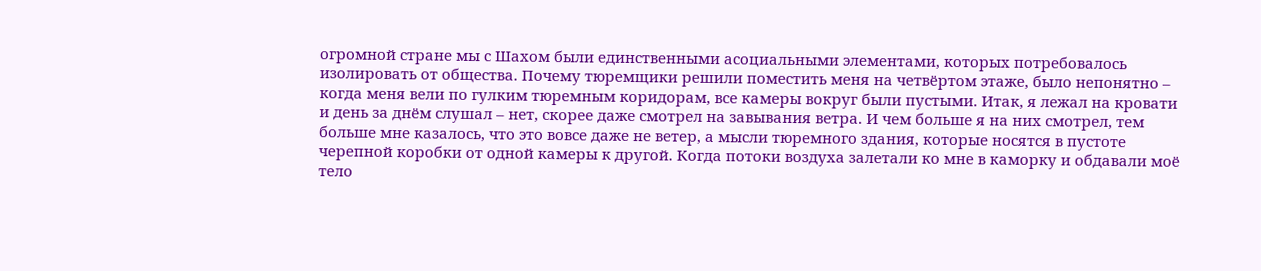огромной стране мы с Шахом были единственными асоциальными элементами, которых потребовалось изолировать от общества. Почему тюремщики решили поместить меня на четвёртом этаже, было непонятно – когда меня вели по гулким тюремным коридорам, все камеры вокруг были пустыми. Итак, я лежал на кровати и день за днём слушал – нет, скорее даже смотрел на завывания ветра. И чем больше я на них смотрел, тем больше мне казалось, что это вовсе даже не ветер, а мысли тюремного здания, которые носятся в пустоте черепной коробки от одной камеры к другой. Когда потоки воздуха залетали ко мне в каморку и обдавали моё тело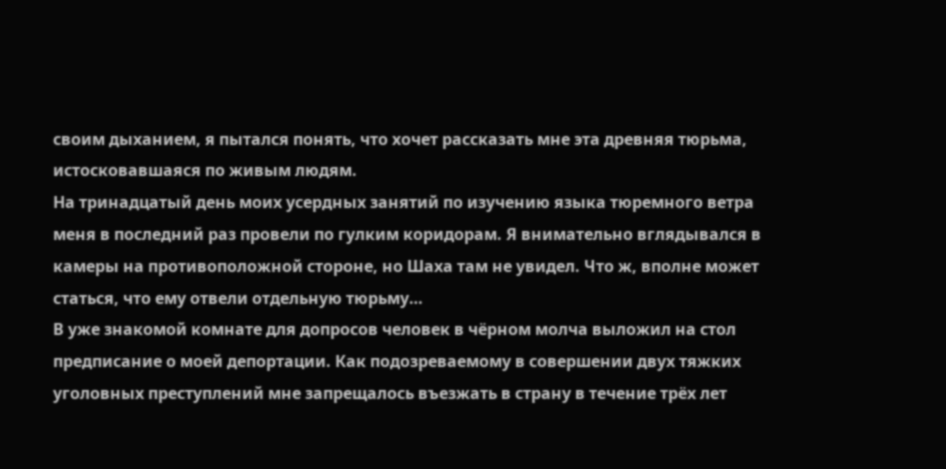своим дыханием, я пытался понять, что хочет рассказать мне эта древняя тюрьма, истосковавшаяся по живым людям.
На тринадцатый день моих усердных занятий по изучению языка тюремного ветра меня в последний раз провели по гулким коридорам. Я внимательно вглядывался в камеры на противоположной стороне, но Шаха там не увидел. Что ж, вполне может статься, что ему отвели отдельную тюрьму…
В уже знакомой комнате для допросов человек в чёрном молча выложил на стол предписание о моей депортации. Как подозреваемому в совершении двух тяжких уголовных преступлений мне запрещалось въезжать в страну в течение трёх лет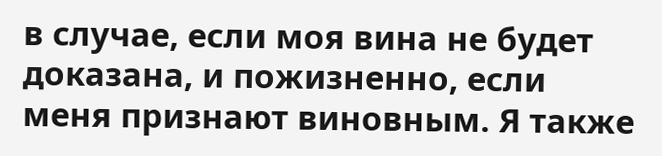в случае, если моя вина не будет доказана, и пожизненно, если меня признают виновным. Я также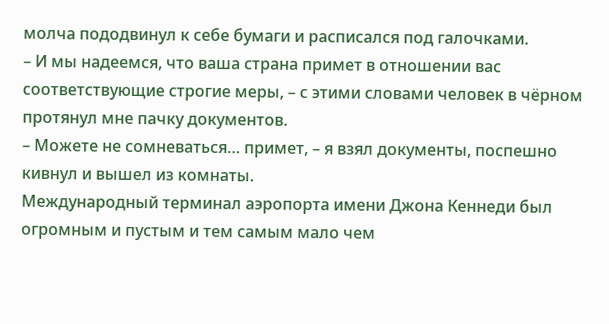молча пододвинул к себе бумаги и расписался под галочками.
– И мы надеемся, что ваша страна примет в отношении вас соответствующие строгие меры, – с этими словами человек в чёрном протянул мне пачку документов.
– Можете не сомневаться… примет, – я взял документы, поспешно кивнул и вышел из комнаты.
Международный терминал аэропорта имени Джона Кеннеди был огромным и пустым и тем самым мало чем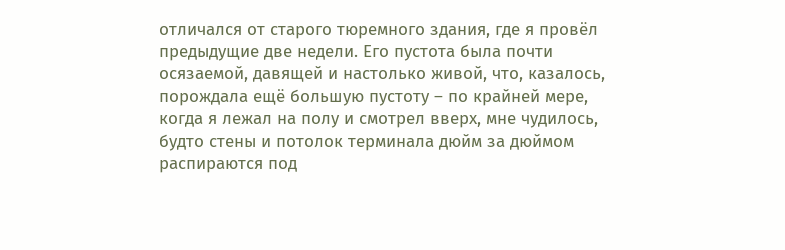отличался от старого тюремного здания, где я провёл предыдущие две недели. Его пустота была почти осязаемой, давящей и настолько живой, что, казалось, порождала ещё большую пустоту – по крайней мере, когда я лежал на полу и смотрел вверх, мне чудилось, будто стены и потолок терминала дюйм за дюймом распираются под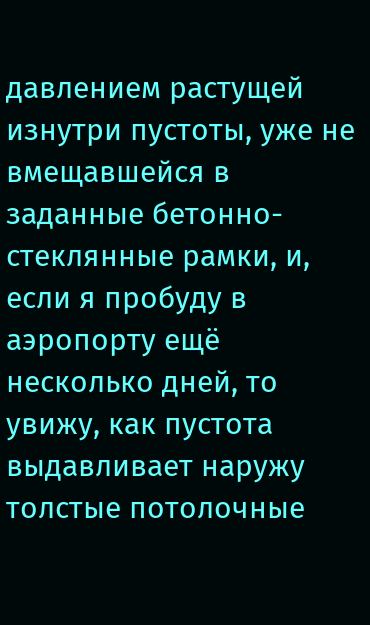давлением растущей изнутри пустоты, уже не вмещавшейся в заданные бетонно-стеклянные рамки, и, если я пробуду в аэропорту ещё несколько дней, то увижу, как пустота выдавливает наружу толстые потолочные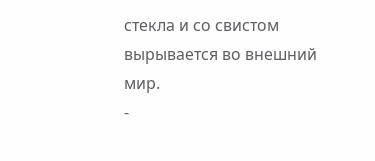стекла и со свистом вырывается во внешний мир.
-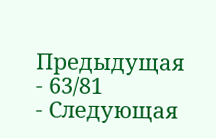Предыдущая
- 63/81
- Следующая